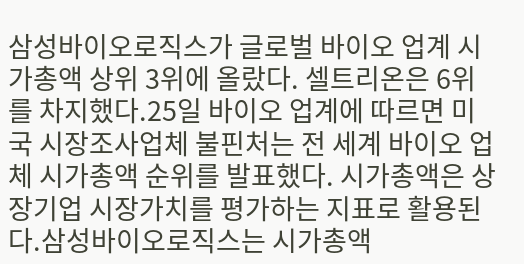삼성바이오로직스가 글로벌 바이오 업계 시가총액 상위 3위에 올랐다. 셀트리온은 6위를 차지했다.25일 바이오 업계에 따르면 미국 시장조사업체 불핀처는 전 세계 바이오 업체 시가총액 순위를 발표했다. 시가총액은 상장기업 시장가치를 평가하는 지표로 활용된다.삼성바이오로직스는 시가총액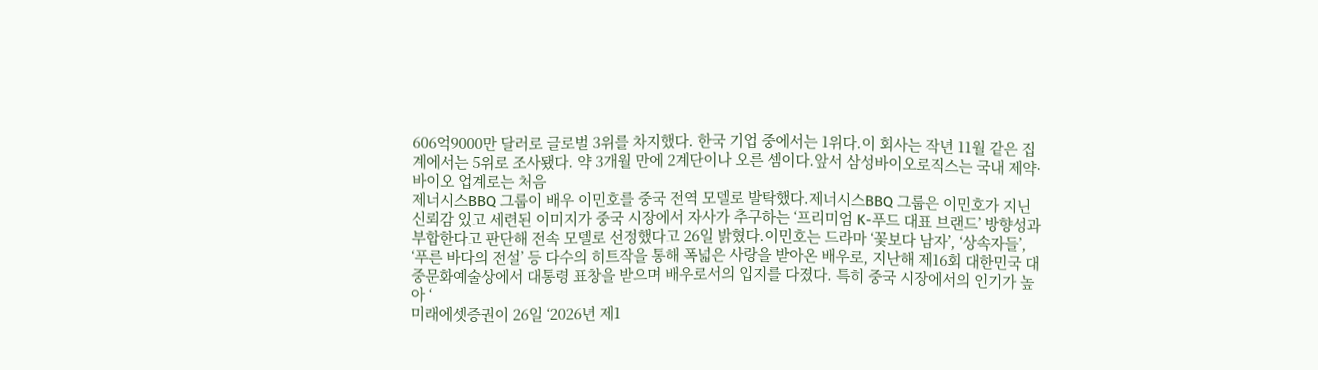606억9000만 달러로 글로벌 3위를 차지했다. 한국 기업 중에서는 1위다.이 회사는 작년 11월 같은 집계에서는 5위로 조사됐다. 약 3개월 만에 2계단이나 오른 셈이다.앞서 삼성바이오로직스는 국내 제약·바이오 업계로는 처음
제너시스BBQ 그룹이 배우 이민호를 중국 전역 모델로 발탁했다.제너시스BBQ 그룹은 이민호가 지닌 신뢰감 있고 세련된 이미지가 중국 시장에서 자사가 추구하는 ‘프리미엄 K-푸드 대표 브랜드’ 방향성과 부합한다고 판단해 전속 모델로 선정했다고 26일 밝혔다.이민호는 드라마 ‘꽃보다 남자’, ‘상속자들’, ‘푸른 바다의 전설’ 등 다수의 히트작을 통해 폭넓은 사랑을 받아온 배우로, 지난해 제16회 대한민국 대중문화예술상에서 대통령 표창을 받으며 배우로서의 입지를 다졌다. 특히 중국 시장에서의 인기가 높아 ‘
미래에셋증권이 26일 ‘2026년 제1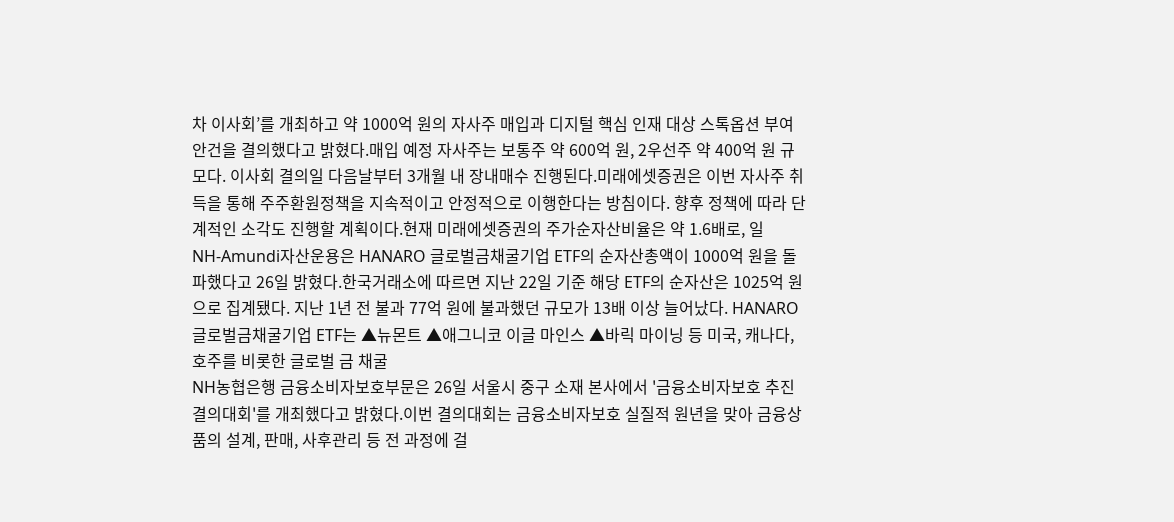차 이사회’를 개최하고 약 1000억 원의 자사주 매입과 디지털 핵심 인재 대상 스톡옵션 부여 안건을 결의했다고 밝혔다.매입 예정 자사주는 보통주 약 600억 원, 2우선주 약 400억 원 규모다. 이사회 결의일 다음날부터 3개월 내 장내매수 진행된다.미래에셋증권은 이번 자사주 취득을 통해 주주환원정책을 지속적이고 안정적으로 이행한다는 방침이다. 향후 정책에 따라 단계적인 소각도 진행할 계획이다.현재 미래에셋증권의 주가순자산비율은 약 1.6배로, 일
NH-Amundi자산운용은 HANARO 글로벌금채굴기업 ETF의 순자산총액이 1000억 원을 돌파했다고 26일 밝혔다.한국거래소에 따르면 지난 22일 기준 해당 ETF의 순자산은 1025억 원으로 집계됐다. 지난 1년 전 불과 77억 원에 불과했던 규모가 13배 이상 늘어났다. HANARO 글로벌금채굴기업 ETF는 ▲뉴몬트 ▲애그니코 이글 마인스 ▲바릭 마이닝 등 미국, 캐나다, 호주를 비롯한 글로벌 금 채굴
NH농협은행 금융소비자보호부문은 26일 서울시 중구 소재 본사에서 '금융소비자보호 추진 결의대회'를 개최했다고 밝혔다.이번 결의대회는 금융소비자보호 실질적 원년을 맞아 금융상품의 설계, 판매, 사후관리 등 전 과정에 걸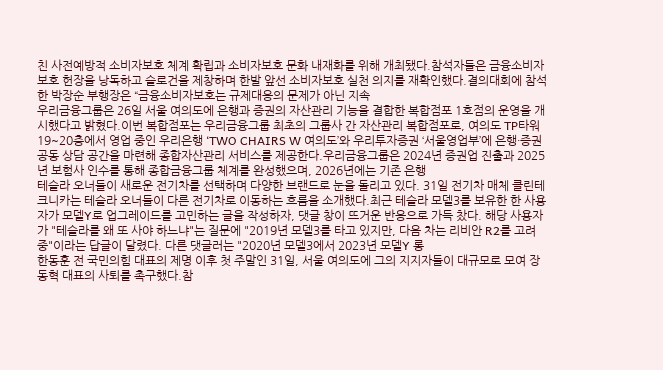친 사전예방적 소비자보호 체계 확립과 소비자보호 문화 내재화를 위해 개최됐다.참석자들은 금융소비자보호 헌장을 낭독하고 슬로건을 제창하며 한발 앞선 소비자보호 실천 의지를 재확인했다.결의대회에 참석한 박장순 부행장은 “금융소비자보호는 규제대응의 문제가 아닌 지속
우리금융그룹은 26일 서울 여의도에 은행과 증권의 자산관리 기능을 결합한 복합점포 1호점의 운영을 개시했다고 밝혔다.이번 복합점포는 우리금융그룹 최초의 그룹사 간 자산관리 복합점포로, 여의도 TP타워 19~20층에서 영업 중인 우리은행 ‘TWO CHAIRS W 여의도’와 우리투자증권 ‘서울영업부’에 은행·증권 공동 상담 공간을 마련해 종합자산관리 서비스를 제공한다.우리금융그룹은 2024년 증권업 진출과 2025년 보험사 인수를 통해 종합금융그룹 체계를 완성했으며, 2026년에는 기존 은행
테슬라 오너들이 새로운 전기차를 선택하며 다양한 브랜드로 눈을 돌리고 있다. 31일 전기차 매체 클린테크니카는 테슬라 오너들이 다른 전기차로 이동하는 흐름을 소개했다.최근 테슬라 모델3를 보유한 한 사용자가 모델Y로 업그레이드를 고민하는 글을 작성하자, 댓글 창이 뜨거운 반응으로 가득 찼다. 해당 사용자가 "테슬라를 왜 또 사야 하느냐"는 질문에 "2019년 모델3를 타고 있지만, 다음 차는 리비안 R2를 고려 중"이라는 답글이 달렸다. 다른 댓글러는 "2020년 모델3에서 2023년 모델Y 롱
한동훈 전 국민의힘 대표의 제명 이후 첫 주말인 31일, 서울 여의도에 그의 지지자들이 대규모로 모여 장동혁 대표의 사퇴를 촉구했다.참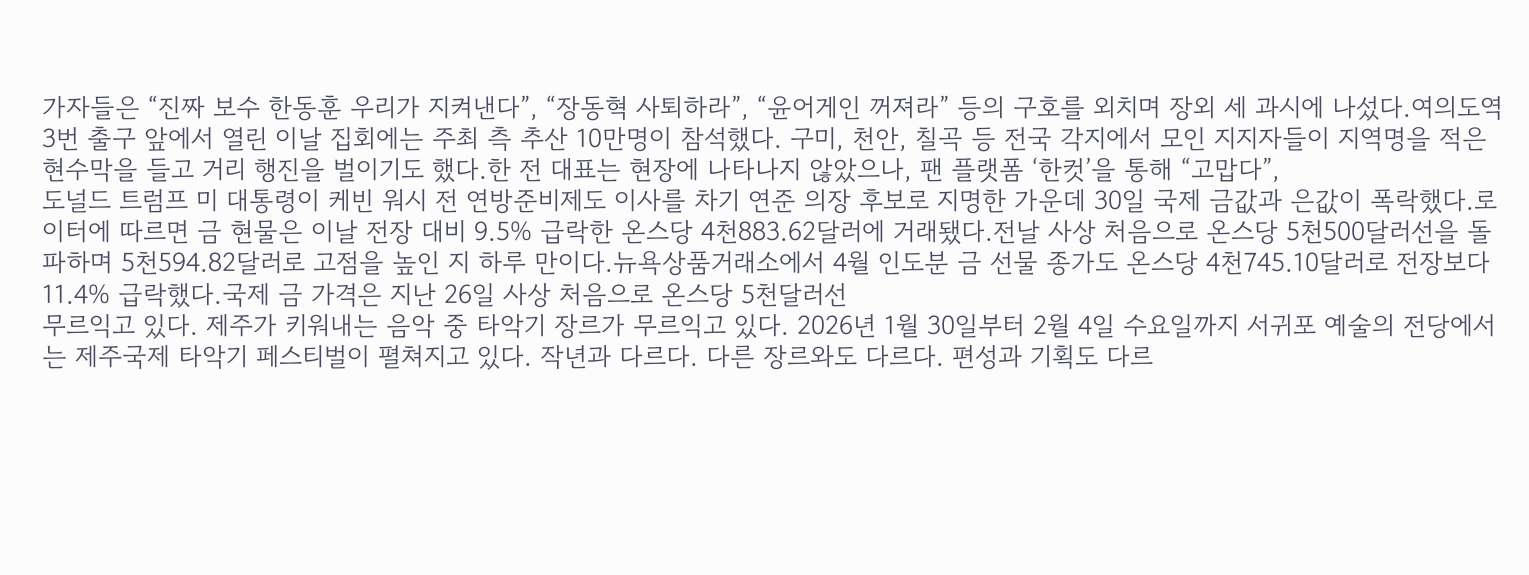가자들은 “진짜 보수 한동훈 우리가 지켜낸다”, “장동혁 사퇴하라”, “윤어게인 꺼져라” 등의 구호를 외치며 장외 세 과시에 나섰다.여의도역 3번 출구 앞에서 열린 이날 집회에는 주최 측 추산 10만명이 참석했다. 구미, 천안, 칠곡 등 전국 각지에서 모인 지지자들이 지역명을 적은 현수막을 들고 거리 행진을 벌이기도 했다.한 전 대표는 현장에 나타나지 않았으나, 팬 플랫폼 ‘한컷’을 통해 “고맙다”,
도널드 트럼프 미 대통령이 케빈 워시 전 연방준비제도 이사를 차기 연준 의장 후보로 지명한 가운데 30일 국제 금값과 은값이 폭락했다.로이터에 따르면 금 현물은 이날 전장 대비 9.5% 급락한 온스당 4천883.62달러에 거래됐다.전날 사상 처음으로 온스당 5천500달러선을 돌파하며 5천594.82달러로 고점을 높인 지 하루 만이다.뉴욕상품거래소에서 4월 인도분 금 선물 종가도 온스당 4천745.10달러로 전장보다 11.4% 급락했다.국제 금 가격은 지난 26일 사상 처음으로 온스당 5천달러선
무르익고 있다. 제주가 키워내는 음악 중 타악기 장르가 무르익고 있다. 2026년 1월 30일부터 2월 4일 수요일까지 서귀포 예술의 전당에서는 제주국제 타악기 페스티벌이 펼쳐지고 있다. 작년과 다르다. 다른 장르와도 다르다. 편성과 기획도 다르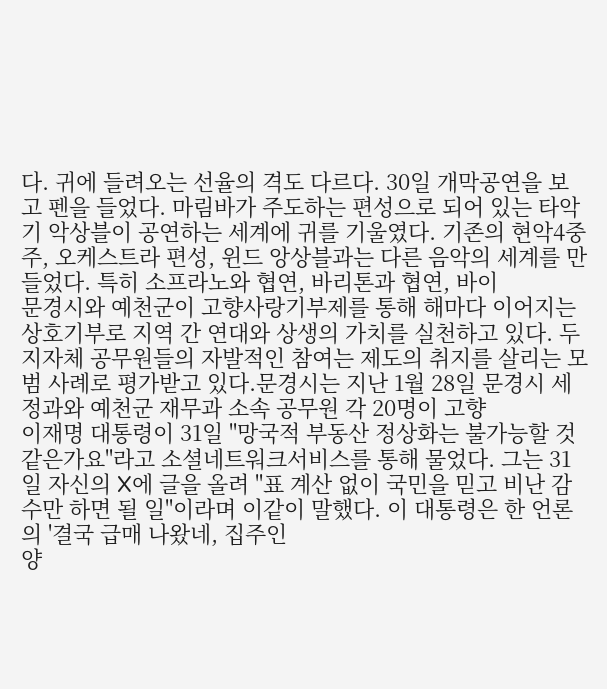다. 귀에 들려오는 선율의 격도 다르다. 30일 개막공연을 보고 펜을 들었다. 마림바가 주도하는 편성으로 되어 있는 타악기 악상블이 공연하는 세계에 귀를 기울였다. 기존의 현악4중주, 오케스트라 편성, 윈드 앙상블과는 다른 음악의 세계를 만들었다. 특히 소프라노와 협연, 바리톤과 협연, 바이
문경시와 예천군이 고향사랑기부제를 통해 해마다 이어지는 상호기부로 지역 간 연대와 상생의 가치를 실천하고 있다. 두 지자체 공무원들의 자발적인 참여는 제도의 취지를 살리는 모범 사례로 평가받고 있다.문경시는 지난 1월 28일 문경시 세정과와 예천군 재무과 소속 공무원 각 20명이 고향
이재명 대통령이 31일 "망국적 부동산 정상화는 불가능할 것 같은가요"라고 소셜네트워크서비스를 통해 물었다. 그는 31일 자신의 X에 글을 올려 "표 계산 없이 국민을 믿고 비난 감수만 하면 될 일"이라며 이같이 말했다. 이 대통령은 한 언론의 '결국 급매 나왔네, 집주인
양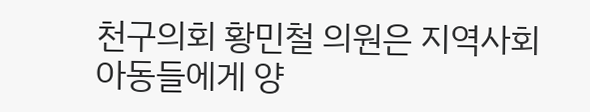천구의회 황민철 의원은 지역사회 아동들에게 양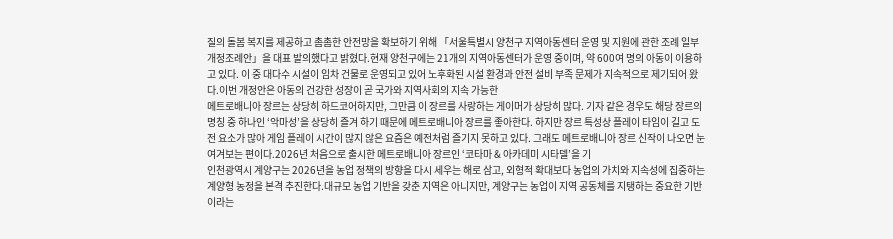질의 돌봄 복지를 제공하고 촘촘한 안전망을 확보하기 위해 「서울특별시 양천구 지역아동센터 운영 및 지원에 관한 조례 일부개정조례안」을 대표 발의했다고 밝혔다.현재 양천구에는 21개의 지역아동센터가 운영 중이며, 약 600여 명의 아동이 이용하고 있다. 이 중 대다수 시설이 임차 건물로 운영되고 있어 노후화된 시설 환경과 안전 설비 부족 문제가 지속적으로 제기되어 왔다.이번 개정안은 아동의 건강한 성장이 곧 국가와 지역사회의 지속 가능한
메트로배니아 장르는 상당히 하드코어하지만, 그만큼 이 장르를 사랑하는 게이머가 상당히 많다. 기자 같은 경우도 해당 장르의 명칭 중 하나인 ‘악마성’을 상당히 즐겨 하기 때문에 메트로배니아 장르를 좋아한다. 하지만 장르 특성상 플레이 타임이 길고 도전 요소가 많아 게임 플레이 시간이 많지 않은 요즘은 예전처럼 즐기지 못하고 있다. 그래도 메트로배니아 장르 신작이 나오면 눈여겨보는 편이다.2026년 처음으로 출시한 메트로배니아 장르인 ‘코타마 & 아카데미 시타델’을 기
인천광역시 계양구는 2026년을 농업 정책의 방향을 다시 세우는 해로 삼고, 외형적 확대보다 농업의 가치와 지속성에 집중하는 계양형 농정을 본격 추진한다.대규모 농업 기반을 갖춘 지역은 아니지만, 계양구는 농업이 지역 공동체를 지탱하는 중요한 기반이라는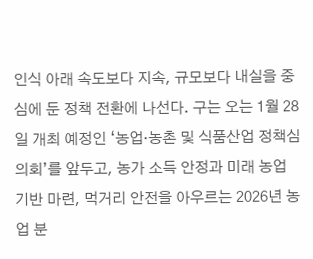인식 아래 속도보다 지속, 규모보다 내실을 중심에 둔 정책 전환에 나선다. 구는 오는 1월 28일 개최 예정인 ‘농업·농촌 및 식품산업 정책심의회’를 앞두고, 농가 소득 안정과 미래 농업 기반 마련, 먹거리 안전을 아우르는 2026년 농업 분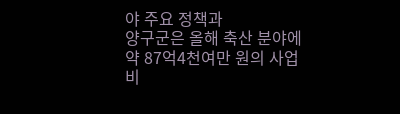야 주요 정책과
양구군은 올해 축산 분야에 약 87억4천여만 원의 사업비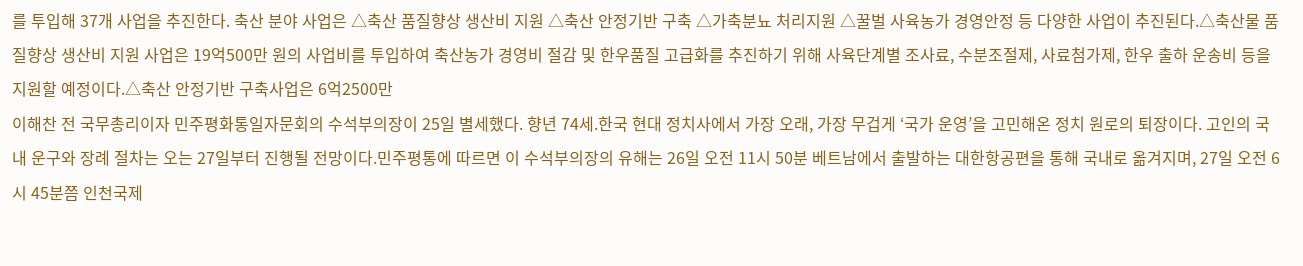를 투입해 37개 사업을 추진한다. 축산 분야 사업은 △축산 품질향상 생산비 지원 △축산 안정기반 구축 △가축분뇨 처리지원 △꿀벌 사육농가 경영안정 등 다양한 사업이 추진된다.△축산물 품질향상 생산비 지원 사업은 19억500만 원의 사업비를 투입하여 축산농가 경영비 절감 및 한우품질 고급화를 추진하기 위해 사육단계별 조사료, 수분조절제, 사료첨가제, 한우 출하 운송비 등을 지원할 예정이다.△축산 안정기반 구축사업은 6억2500만
이해찬 전 국무총리이자 민주평화통일자문회의 수석부의장이 25일 별세했다. 향년 74세.한국 현대 정치사에서 가장 오래, 가장 무겁게 ‘국가 운영’을 고민해온 정치 원로의 퇴장이다. 고인의 국내 운구와 장례 절차는 오는 27일부터 진행될 전망이다.민주평통에 따르면 이 수석부의장의 유해는 26일 오전 11시 50분 베트남에서 출발하는 대한항공편을 통해 국내로 옮겨지며, 27일 오전 6시 45분쯤 인천국제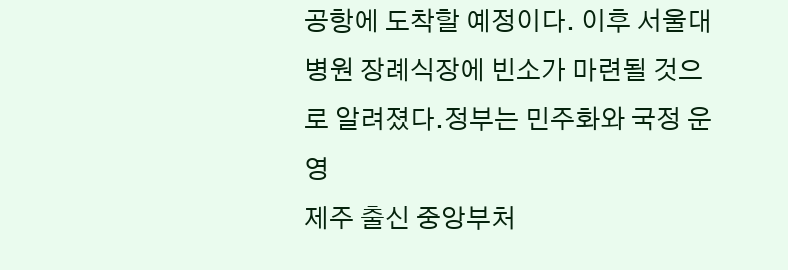공항에 도착할 예정이다. 이후 서울대병원 장례식장에 빈소가 마련될 것으로 알려졌다.정부는 민주화와 국정 운영
제주 출신 중앙부처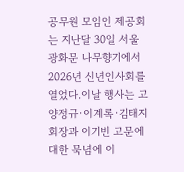공무원 모임인 제공회는 지난달 30일 서울 광화문 나무향기에서 2026년 신년인사회를 열었다.이날 행사는 고 양정규·이계록·김태지 회장과 이기빈 고문에 대한 묵념에 이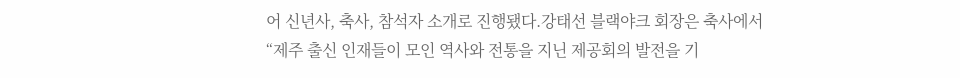어 신년사, 축사, 참석자 소개로 진행됐다.강태선 블랙야크 회장은 축사에서 “제주 출신 인재들이 모인 역사와 전통을 지닌 제공회의 발전을 기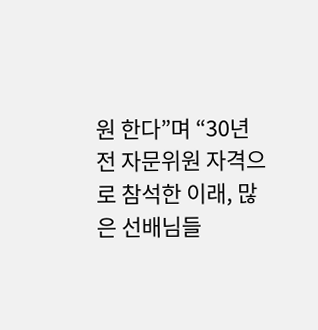원 한다”며 “30년 전 자문위원 자격으로 참석한 이래, 많은 선배님들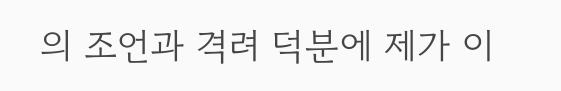의 조언과 격려 덕분에 제가 이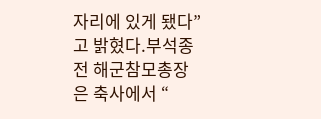자리에 있게 됐다”고 밝혔다.부석종 전 해군참모총장은 축사에서 “